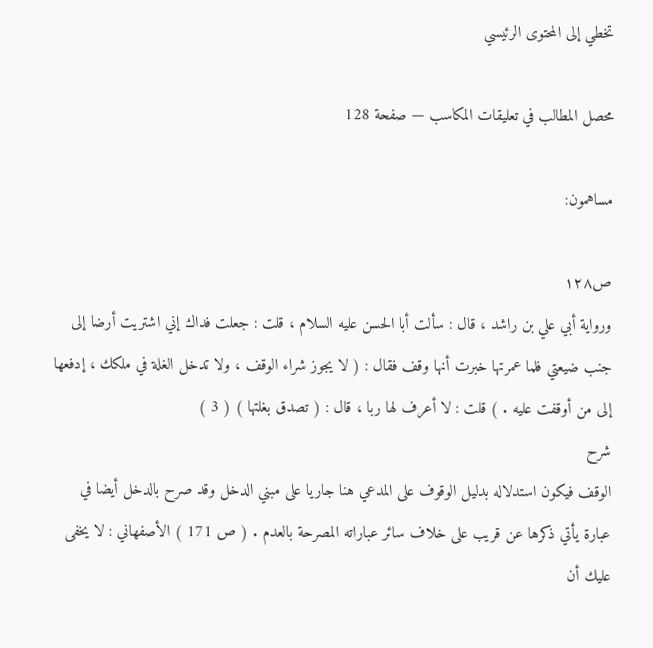تخطي إلى المحتوى الرئيسي

محصل المطالب في تعليقات المكاسب — صفحة 128

مساهمون:

ص١٢٨
ورواية أبي علي بن راشد ، قال : سألت أبا الحسن عليه السلام ، قلت : جعلت فداك إني اشتريت أرضا إلى جنب ضيعتي فلما عمرتها خبرت أنها وقف فقال : ( لا يجوز شراء الوقف ، ولا تدخل الغلة في ملكك ، إدفعها إلى من أوقفت عليه . ) قلت : لا أعرف لها ربا ، قال : ( تصدق بغلتها ) ( 3 )
شرح
الوقف فيكون استدلاله بدليل الوقوف على المدعي هنا جاريا على مبني الدخل وقد صرح بالدخل أيضا في عبارة يأتي ذكرها عن قريب على خلاف سائر عباراته المصرحة بالعدم . ( ص 171 ) الأصفهاني : لا يخفى عليك أن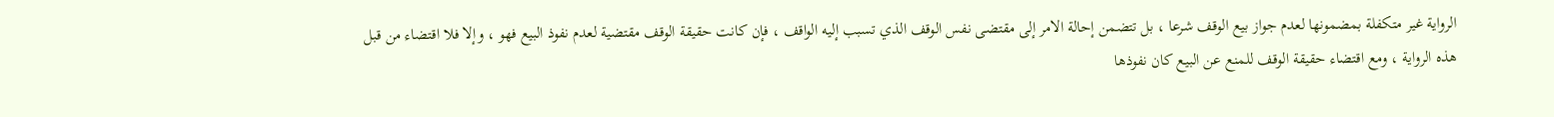الرواية غير متكفلة بمضمونها لعدم جواز بيع الوقف شرعا ، بل تتضمن إحالة الامر إلى مقتضى نفس الوقف الذي تسبب إليه الواقف ، فإن كانت حقيقة الوقف مقتضية لعدم نفوذ البيع فهو ، وإلا فلا اقتضاء من قبل هذه الرواية ، ومع اقتضاء حقيقة الوقف للمنع عن البيع كان نفوذها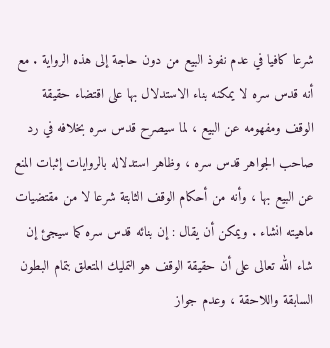شرعا كافيا في عدم نفوذ البيع من دون حاجة إلى هذه الرواية . مع أنه قدس سره لا يمكنه بناء الاستدلال بها على اقتضاء حقيقة الوقف ومفهومه عن البيع ، لما سيصرح قدس سره بخلافه في رد صاحب الجواهر قدس سره ، وظاهر استدلاله بالروايات إثبات المنع عن البيع بها ، وأنه من أحكام الوقف الثابتة شرعا لا من مقتضيات ماهيته انشاء . ويمكن أن يقال : إن بنائه قدس سره كما سيجئ إن شاء الله تعالى على أن حقيقة الوقف هو التمليك المتعلق بتمام البطون السابقة واللاحقة ، وعدم جواز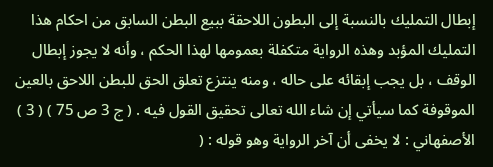إبطال التمليك بالنسبة إلى البطون اللاحقة ببيع البطن السابق من احكام هذا التمليك المؤبد وهذه الرواية متكفلة بعمومها لهذا الحكم ، وأنه لا يجوز إبطال الوقف ، بل يجب إبقائه على حاله ، ومنه ينتزع تعلق الحق للبطن اللاحق بالعين الموقوفة كما سيأتي إن شاء الله تعالى تحقيق القول فيه . ( ج 3 ص 75 ) ( 3 ) الأصفهاني : لا يخفى أن آخر الرواية وهو قوله : (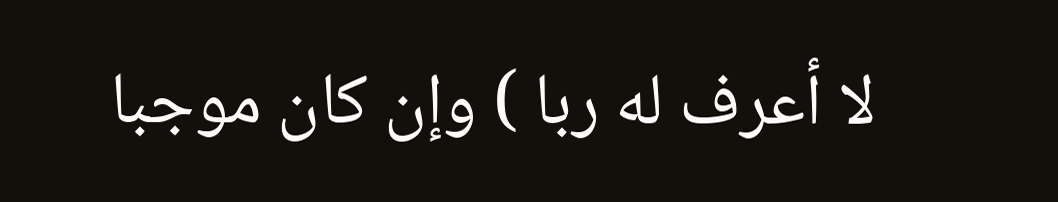لا أعرف له ربا ) وإن كان موجبا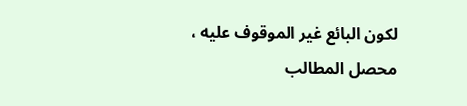لكون البائع غير الموقوف عليه ،
محصل المطالب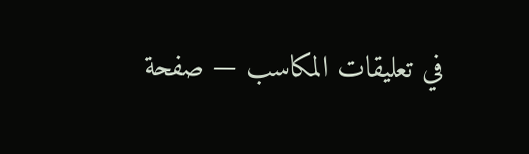في تعليقات المكاسب — صفحة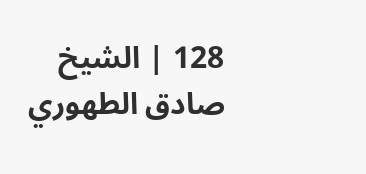128 | الشيخ صادق الطهوري